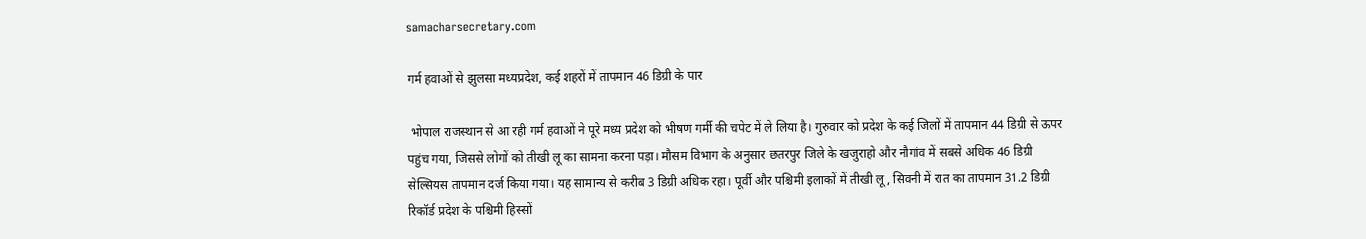samacharsecretary.com

गर्म हवाओं से झुलसा मध्यप्रदेश, कई शहरों में तापमान 46 डिग्री के पार

 भोपाल राजस्थान से आ रही गर्म हवाओं ने पूरे मध्य प्रदेश को भीषण गर्मी की चपेट में ले लिया है। गुरुवार को प्रदेश के कई जिलों में तापमान 44 डिग्री से ऊपर पहुंच गया, जिससे लोगों को तीखी लू का सामना करना पड़ा। मौसम विभाग के अनुसार छतरपुर जिले के खजुराहो और नौगांव में सबसे अधिक 46 डिग्री सेल्सियस तापमान दर्ज किया गया। यह सामान्य से करीब 3 डिग्री अधिक रहा। पूर्वी और पश्चिमी इलाकों में तीखी लू, सिवनी में रात का तापमान 31.2 डिग्री रिकॉर्ड प्रदेश के पश्चिमी हिस्सों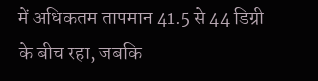में अधिकतम तापमान 41.5 से 44 डिग्री के बीच रहा, जबकि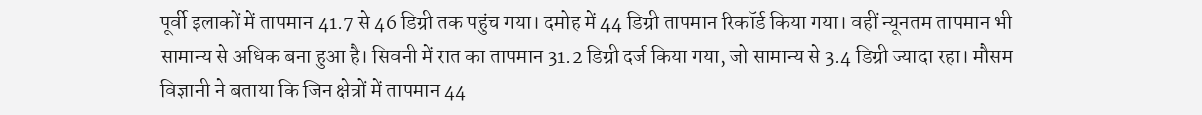पूर्वी इलाकों में तापमान 41.7 से 46 डिग्री तक पहुंच गया। दमोह में 44 डिग्री तापमान रिकॉर्ड किया गया। वहीं न्यूनतम तापमान भी सामान्य से अधिक बना हुआ है। सिवनी में रात का तापमान 31.2 डिग्री दर्ज किया गया, जो सामान्य से 3.4 डिग्री ज्यादा रहा। मौसम विज्ञानी ने बताया कि जिन क्षेत्रों में तापमान 44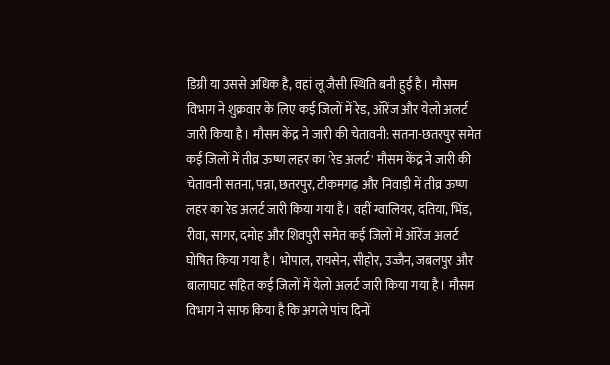डिग्री या उससे अधिक है, वहां लू जैसी स्थिति बनी हुई है। मौसम विभाग ने शुक्रवार के लिए कई जिलों में रेड, ऑरेंज और येलो अलर्ट जारी किया है। मौसम केंद्र ने जारी की चेतावनी: सतना-छतरपुर समेत कई जिलों में तीव्र ऊष्ण लहर का 'रेड अलर्ट' मौसम केंद्र ने जारी की चेतावनी सतना, पन्ना, छतरपुर, टीकमगढ़ और निवाड़ी में तीव्र ऊष्ण लहर का रेड अलर्ट जारी किया गया है। वहीं ग्वालियर, दतिया, भिंड, रीवा, सागर, दमोह और शिवपुरी समेत कई जिलों में ऑरेंज अलर्ट घोषित किया गया है। भोपाल, रायसेन, सीहोर, उज्जैन, जबलपुर और बालाघाट सहित कई जिलों में येलो अलर्ट जारी किया गया है। मौसम विभाग ने साफ किया है कि अगले पांच दिनों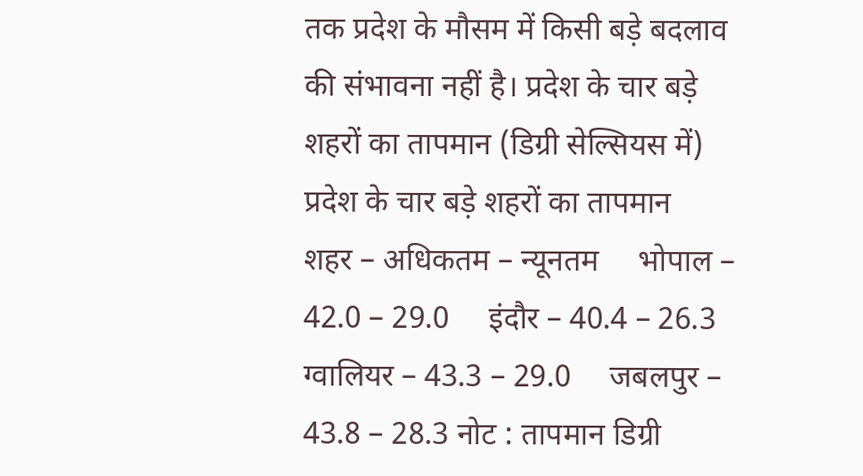तक प्रदेश के मौसम में किसी बड़े बदलाव की संभावना नहीं है। प्रदेश के चार बड़े शहरों का तापमान (डिग्री सेल्सियस में) प्रदेश के चार बड़े शहरों का तापमान     शहर – अधिकतम – न्यूनतम     भोपाल – 42.0 – 29.0     इंदौर – 40.4 – 26.3     ग्वालियर – 43.3 – 29.0     जबलपुर – 43.8 – 28.3 नोट : तापमान डिग्री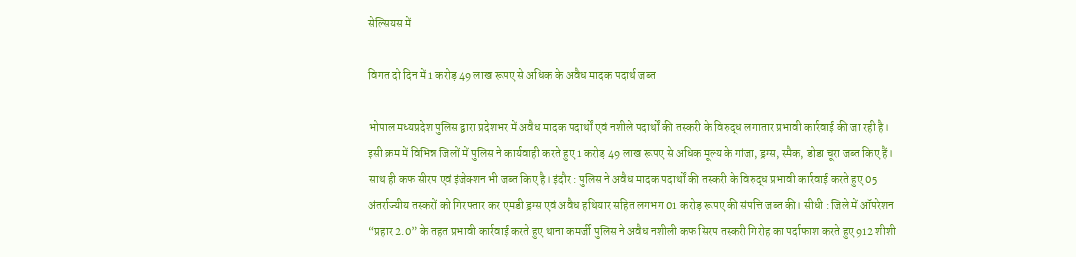सेल्सियस में

विगत दो दिन में 1 करोड़ 49 लाख रूपए से अधिक के अवैध मादक पदार्थ जब्त

भोपाल मध्यप्रदेश पुलिस द्वारा प्रदेशभर में अवैध मादक पदार्थों एवं नशीले पदार्थों की तस्करी के विरुद्ध लगातार प्रभावी कार्रवाई की जा रही है। इसी क्रम में विभिन्न जिलों में पुलिस ने कार्यवाही करते हुए 1 करोड़ 49 लाख रूपए से अधिक मूल्‍य के गांजा, ड्रग्‍स, स्‍मैक, डोडा चूरा जब्‍त किए हैं। साथ ही कफ सीरप एवं इंजेक्‍शन भी जब्‍त किए है। इंदौर : पुलिस ने अवैध मादक पदार्थों की तस्करी के विरुद्ध प्रभावी कार्रवाई करते हुए 05 अंतर्राज्यीय तस्करों को गिरफ्तार कर एमडी ड्रग्स एवं अवैध हथियार सहित लगभग 01 करोड़ रूपए की संपत्ति जब्‍त की। सीधी : जिले में ऑपरेशन “प्रहार 2.0” के तहत प्रभावी कार्रवाई करते हुए थाना कमर्जी पुलिस ने अवैध नशीली कफ सिरप तस्करी गिरोह का पर्दाफाश करते हुए 912 शीशी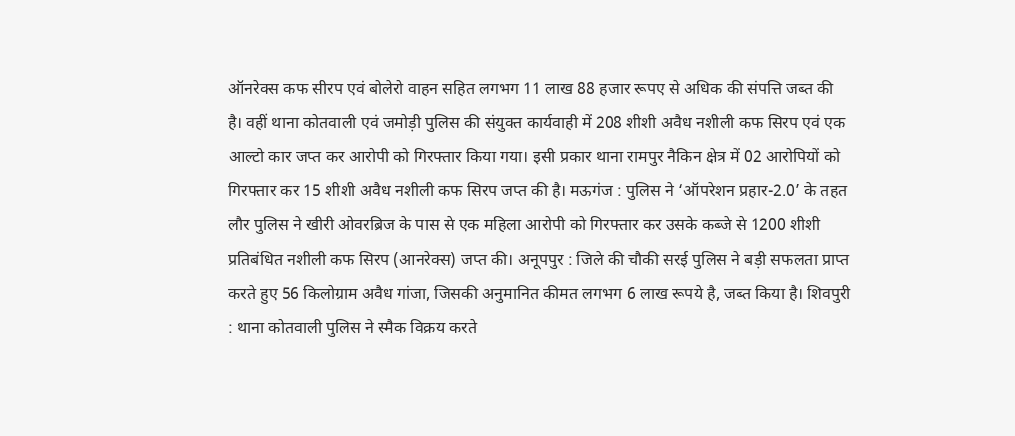ऑनरेक्‍स कफ सीरप एवं बोलेरो वाहन सहित लगभग 11 लाख 88 हजार रूपए से अधिक की संपत्ति जब्‍त की है। वहीं थाना कोतवाली एवं जमोड़ी पुलिस की संयुक्त कार्यवाही में 208 शीशी अवैध नशीली कफ सिरप एवं एक आल्टो कार जप्त कर आरोपी को गिरफ्तार किया गया। इसी प्रकार थाना रामपुर नैकिन क्षेत्र में 02 आरोपियों को गिरफ्तार कर 15 शीशी अवैध नशीली कफ सिरप जप्त की है। मऊगंज : पुलिस ने ‘ऑपरेशन प्रहार-2.0’ के तहत लौर पुलिस ने खीरी ओवरब्रिज के पास से एक महिला आरोपी को गिरफ्तार कर उसके कब्जे से 1200 शीशी प्रतिबंधित नशीली कफ सिरप (आनरेक्स) जप्त की। अनूपपुर : जिले की चौकी सरई पुलिस ने बड़ी सफलता प्राप्त करते हुए 56 किलोग्राम अवैध गांजा, जिसकी अनुमानित कीमत लगभग 6 लाख रूपये है, जब्‍त किया है। शिवपुरी : थाना कोतवाली पुलिस ने स्मैक विक्रय करते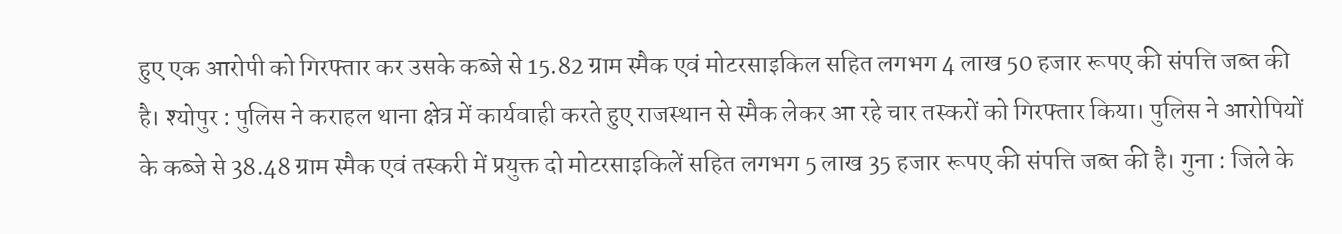हुए एक आरोपी को गिरफ्तार कर उसके कब्जे से 15.82 ग्राम स्मैक एवं मोटरसाइकिल सहित लगभग 4 लाख 50 हजार रूपए की संपत्ति जब्‍त की है। श्योपुर : पुलिस ने कराहल थाना क्षेत्र में कार्यवाही करते हुए राजस्थान से स्मैक लेकर आ रहे चार तस्करों को गिरफ्तार किया। पुलिस ने आरोपियों के कब्जे से 38.48 ग्राम स्मैक एवं तस्करी में प्रयुक्त दो मोटरसाइकिलें सहित लगभग 5 लाख 35 हजार रूपए की संपत्ति जब्‍त की है। गुना : जिले के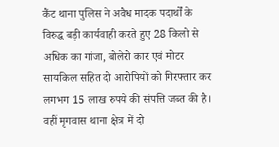कैंट थाना पुलिस ने अवैध मादक पदार्थों के विरुद्ध बड़ी कार्यवाही करते हुए 28 किलो से अधिक का गांजा, बोलेरो कार एवं मोटर सायकिल सहित दो आरोपियों को गिरफ्तार कर लगभग 15 लाख रुपये की संपत्ति जब्‍त की है। वहीं मृगवास थाना क्षेत्र में दो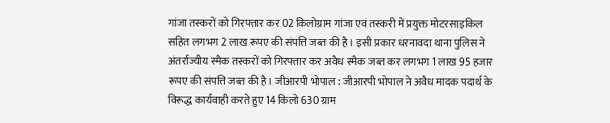गांजा तस्करों को गिरफ्तार कर 02 किलोग्राम गांजा एवं तस्करी में प्रयुक्त मोटरसाइकिल सहित लगभग 2 लाख रूपए की संपत्ति जब्‍त की है। इसी प्रकार धरनावदा थाना पुलिस ने अंतर्राज्यीय स्मैक तस्करों को गिरफ्तार कर अवैध स्‍मैक जब्‍त कर लगभग 1 लाख 95 हजार रूपए की संपत्ति जब्‍त की है। जीआरपी भोपाल : जीआरपी भोपाल ने अवैध मादक पदार्थ के विरूद्ध कार्यवाही करते हुए 14 किलो 630 ग्राम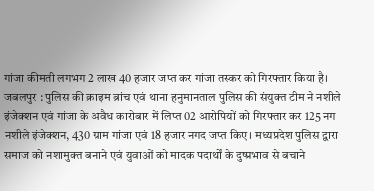गांजा कीमती लगभग 2 लाख 40 हजार जप्त कर गांजा तस्कर को गिरफ्तार किया है। जबलपुर : पुलिस की क्राइम ब्रांच एवं थाना हनुमानताल पुलिस की संयुक्त टीम ने नशीले इंजेक्शन एवं गांजा के अवैध कारोबार में लिप्त 02 आरोपियों को गिरफ्तार कर 125 नग नशीले इंजेक्शन, 430 ग्राम गांजा एवं 18 हजार नगद जप्त किए। मध्‍यप्रदेश पुलिस द्वारा समाज को नशामुक्त बनाने एवं युवाओं को मादक पदार्थों के दुष्प्रभाव से बचाने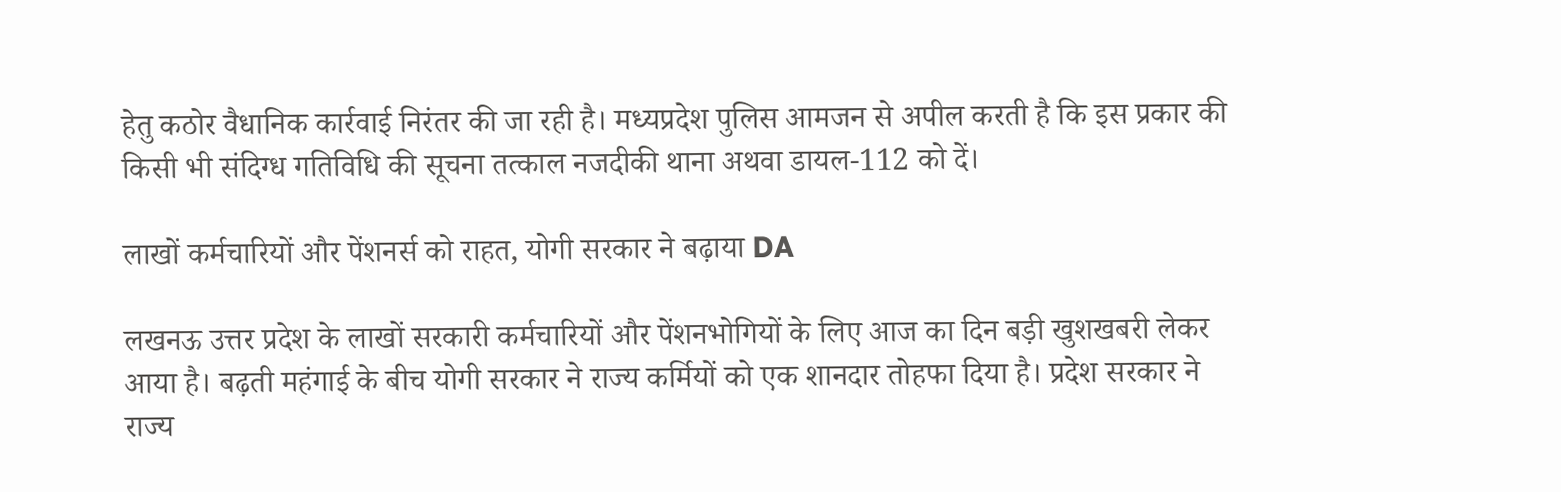हेतु कठोर वैधानिक कार्रवाई निरंतर की जा रही है। मध्‍यप्रदेश पुलिस आमजन से अपील करती है कि इस प्रकार की किसी भी संदिग्ध गतिविधि की सूचना तत्काल नजदीकी थाना अथवा डायल-112 को दें।

लाखों कर्मचारियों और पेंशनर्स को राहत, योगी सरकार ने बढ़ाया DA

लखनऊ उत्तर प्रदेश के लाखों सरकारी कर्मचारियों और पेंशनभोगियों के लिए आज का दिन बड़ी खुशखबरी लेकर आया है। बढ़ती महंगाई के बीच योगी सरकार ने राज्य कर्मियों को एक शानदार तोहफा दिया है। प्रदेश सरकार ने राज्य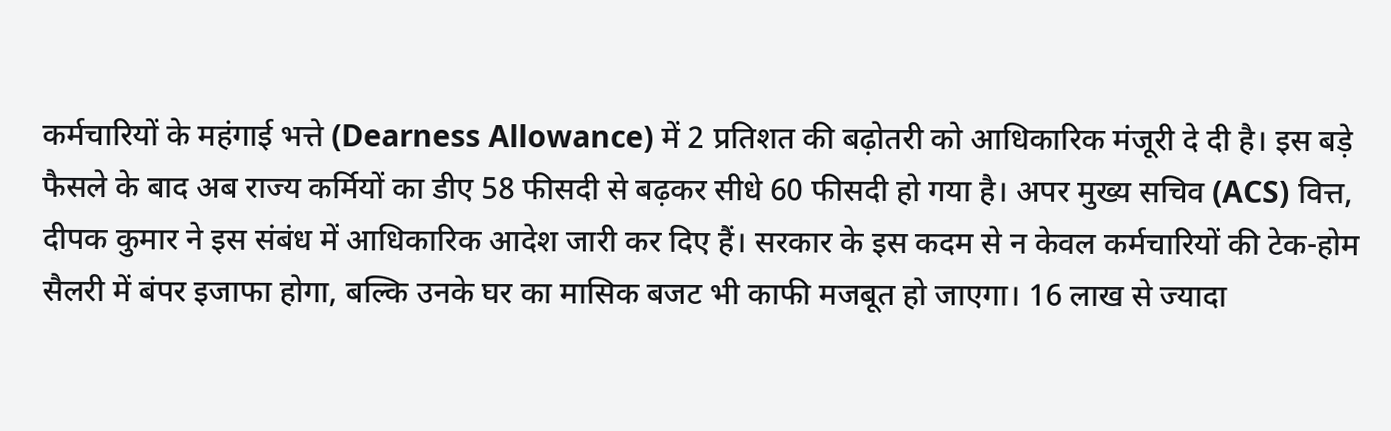कर्मचारियों के महंगाई भत्ते (Dearness Allowance) में 2 प्रतिशत की बढ़ोतरी को आधिकारिक मंजूरी दे दी है। इस बड़े फैसले के बाद अब राज्य कर्मियों का डीए 58 फीसदी से बढ़कर सीधे 60 फीसदी हो गया है। अपर मुख्य सचिव (ACS) वित्त, दीपक कुमार ने इस संबंध में आधिकारिक आदेश जारी कर दिए हैं। सरकार के इस कदम से न केवल कर्मचारियों की टेक-होम सैलरी में बंपर इजाफा होगा, बल्कि उनके घर का मासिक बजट भी काफी मजबूत हो जाएगा। 16 लाख से ज्यादा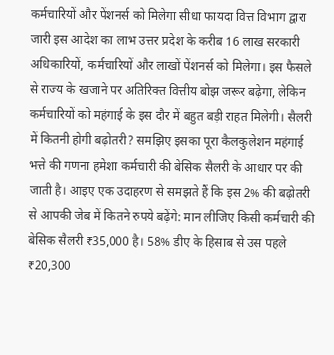कर्मचारियों और पेंशनर्स को मिलेगा सीधा फायदा वित्त विभाग द्वारा जारी इस आदेश का लाभ उत्तर प्रदेश के करीब 16 लाख सरकारी अधिकारियों, कर्मचारियों और लाखों पेंशनर्स को मिलेगा। इस फैसले से राज्य के खजाने पर अतिरिक्त वित्तीय बोझ जरूर बढ़ेगा, लेकिन कर्मचारियों को महंगाई के इस दौर में बहुत बड़ी राहत मिलेगी। सैलरी में कितनी होगी बढ़ोतरी? समझिए इसका पूरा कैलकुलेशन महंगाई भत्ते की गणना हमेशा कर्मचारी की बेसिक सैलरी के आधार पर की जाती है। आइए एक उदाहरण से समझते हैं कि इस 2% की बढ़ोतरी से आपकी जेब में कितने रुपये बढ़ेंगे: मान लीजिए किसी कर्मचारी की बेसिक सैलरी ₹35,000 है। 58% डीए के हिसाब से उस पहले ₹20,300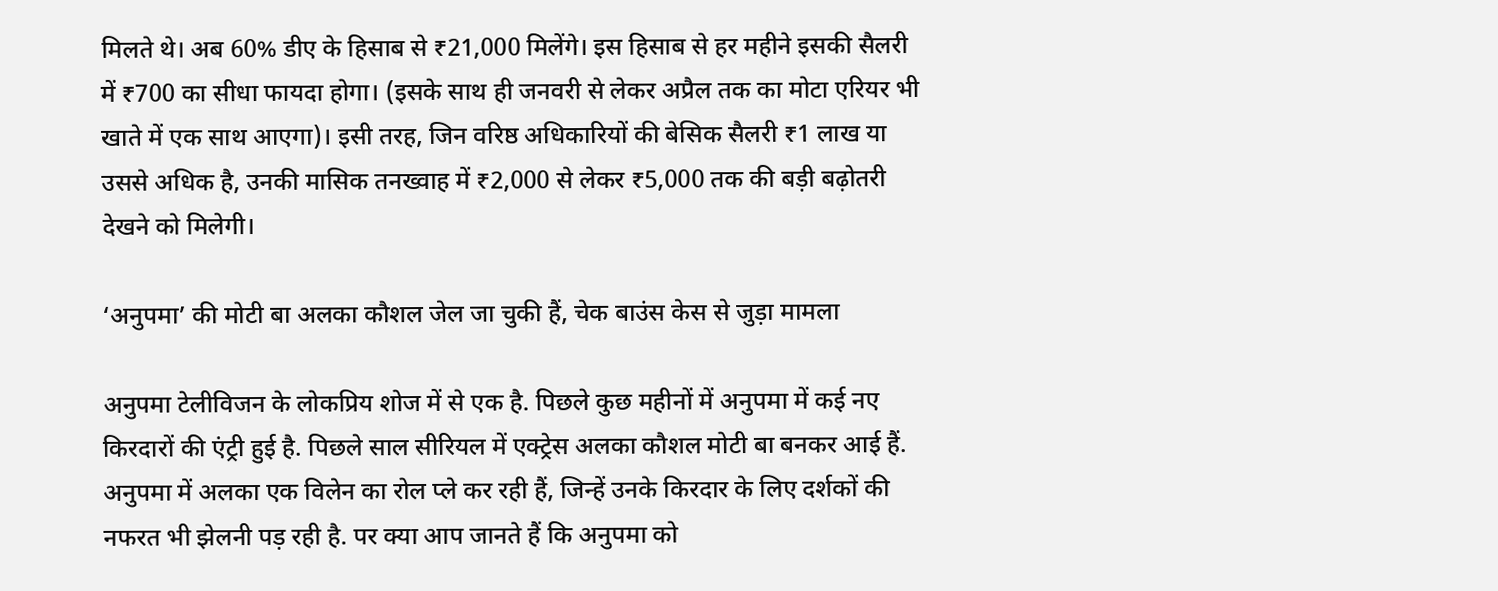मिलते थे। अब 60% डीए के हिसाब से ₹21,000 मिलेंगे। इस हिसाब से हर महीने इसकी सैलरी में ₹700 का सीधा फायदा होगा। (इसके साथ ही जनवरी से लेकर अप्रैल तक का मोटा एरियर भी खाते में एक साथ आएगा)। इसी तरह, जिन वरिष्ठ अधिकारियों की बेसिक सैलरी ₹1 लाख या उससे अधिक है, उनकी मासिक तनख्वाह में ₹2,000 से लेकर ₹5,000 तक की बड़ी बढ़ोतरी देखने को मिलेगी।

‘अनुपमा’ की मोटी बा अलका कौशल जेल जा चुकी हैं, चेक बाउंस केस से जुड़ा मामला

अनुपमा टेलीविजन के लोकप्रिय शोज में से एक है. पिछले कुछ महीनों में अनुपमा में कई नए किरदारों की एंट्री हुई है. पिछले साल सीरियल में एक्ट्रेस अलका कौशल मोटी बा बनकर आई हैं. अनुपमा में अलका एक विलेन का रोल प्ले कर रही हैं, जिन्हें उनके किरदार के लिए दर्शकों की नफरत भी झेलनी पड़ रही है. पर क्या आप जानते हैं कि अनुपमा को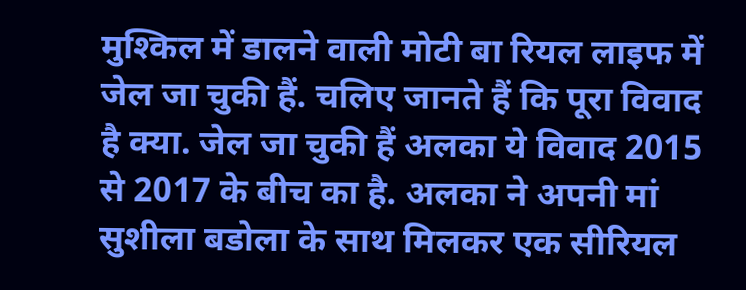मुश्किल में डालने वाली मोटी बा रियल लाइफ में जेल जा चुकी हैं. चलिए जानते हैं कि पूरा विवाद है क्या. जेल जा चुकी हैं अलका ये विवाद 2015 से 2017 के बीच का है. अलका ने अपनी मां सुशीला बडोला के साथ मिलकर एक सीरियल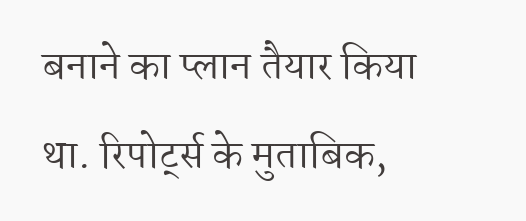बनाने का प्लान तैयार किया था. रिपोर्ट्स के मुताबिक,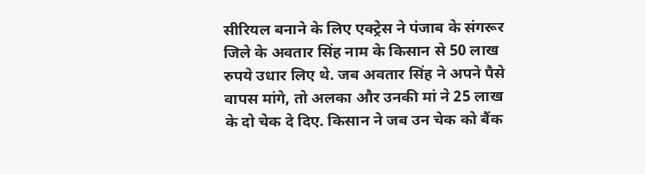सीरियल बनाने के लिए एक्ट्रेस ने पंजाब के संगरूर जिले के अवतार सिंह नाम के किसान से 50 लाख रुपये उधार लिए थे. जब अवतार सिंह ने अपने पैसे वापस मांगे, तो अलका और उनकी मां ने 25 लाख के दो चेक दे दिए. किसान ने जब उन चेक को बैंक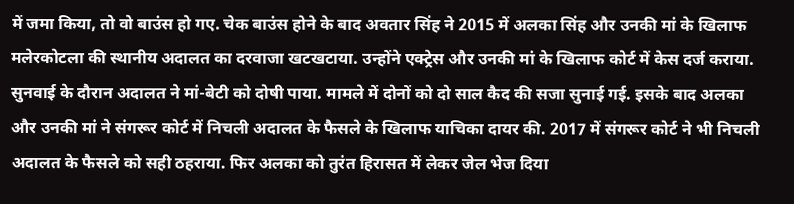में जमा किया, तो वो बाउंस हो गए. चेक बाउंस होने के बाद अवतार सिंह ने 2015 में अलका सिंह और उनकी मां के खिलाफ मलेरकोटला की स्थानीय अदालत का दरवाजा खटखटाया. उन्होंने एक्ट्रेस और उनकी मां के खिलाफ कोर्ट में केस दर्ज कराया. सुनवाई के दौरान अदालत ने मां-बेटी को दोषी पाया. मामले में दोनों को दो साल कैद की सजा सुनाई गई. इसके बाद अलका और उनकी मां ने संगरूर कोर्ट में निचली अदालत के फैसले के खिलाफ याचिका दायर की. 2017 में संगरूर कोर्ट ने भी निचली अदालत के फैसले को सही ठहराया. फिर अलका को तुरंत हिरासत में लेकर जेल भेज दिया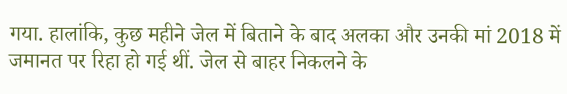गया. हालांकि, कुछ महीने जेल में बिताने के बाद अलका और उनकी मां 2018 में जमानत पर रिहा हो गई थीं. जेल से बाहर निकलने के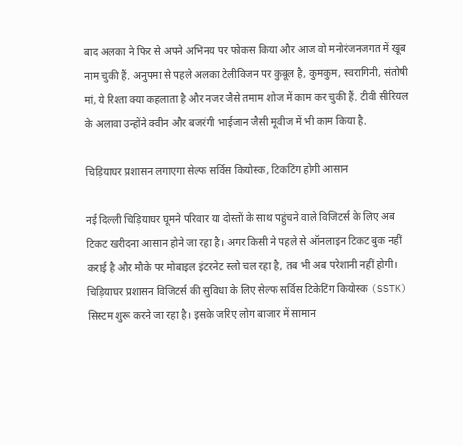बाद अलका ने फिर से अपने अभिनय पर फोकस किया और आज वो मनोरंजनजगत में खूब नाम चुकी हैं. अनुपमा से पहले अलका टेलीविजन पर कुबूल है, कुमकुम, स्वरागिनी, संतोषी मां, ये रिश्ता क्या कहलाता है और नजर जैसे तमाम शोज में काम कर चुकी हैं. टीवी सीरियल के अलावा उन्होंने क्वीन और बजरंगी भाईजान जैसी मूवीज में भी काम किया है.

चिड़ियाघर प्रशासन लगाएगा सेल्फ सर्विस कियोस्क, टिकटिंग होगी आसान

नई दिल्ली चिड़ियाघर घूमने परिवार या दोस्तों के साथ पहुंचने वाले विजिटर्स के लिए अब टिकट खरीदना आसान होने जा रहा है। अगर किसी ने पहले से ऑनलाइन टिकट बुक नहीं कराई है और मौके पर मोबाइल इंटरनेट स्लो चल रहा है, तब भी अब परेशानी नहीं होगी। चिड़ियाघर प्रशासन विजिटर्स की सुविधा के लिए सेल्फ सर्विस टिकेटिंग कियोस्क (SSTK) सिस्टम शुरू करने जा रहा है। इसके जरिए लोग बाजार में सामान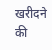खरीदने की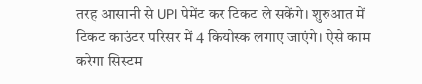तरह आसानी से UPI पेमेंट कर टिकट ले सकेंगे। शुरुआत में टिकट काउंटर परिसर में 4 कियोस्क लगाए जाएंगे। ऐसे काम करेगा सिस्टम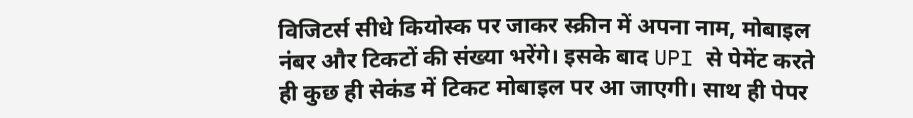विजिटर्स सीधे कियोस्क पर जाकर स्क्रीन में अपना नाम, मोबाइल नंबर और टिकटों की संख्या भरेंगे। इसके बाद UPI से पेमेंट करते ही कुछ ही सेकंड में टिकट मोबाइल पर आ जाएगी। साथ ही पेपर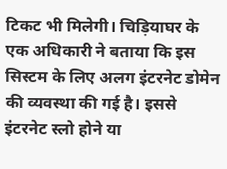टिकट भी मिलेगी। चिड़ियाघर के एक अधिकारी ने बताया कि इस सिस्टम के लिए अलग इंटरनेट डोमेन की व्यवस्था की गई है। इससे इंटरनेट स्लो होने या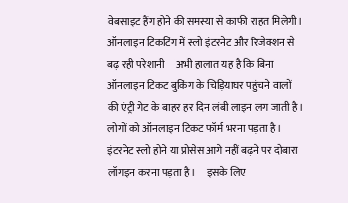वेबसाइट हैंग होने की समस्या से काफी राहत मिलेगी। ऑनलाइन टिकटिंग में स्लो इंटरनेट और रिजेक्शन से बढ़ रही परेशानी     अभी हालात यह है कि बिना ऑनलाइन टिकट बुकिंग के चिड़ियाघर पहुंचने वालों की एंट्री गेट के बाहर हर दिन लंबी लाइन लग जाती है।     लोगों को ऑनलाइन टिकट फॉर्म भरना पड़ता है।     इंटरनेट स्लो होने या प्रोसेस आगे नहीं बढ़ने पर दोबारा लॉगइन करना पड़ता है।     इसके लिए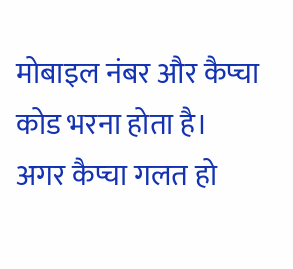मोबाइल नंबर और कैप्चा कोड भरना होता है।     अगर कैप्चा गलत हो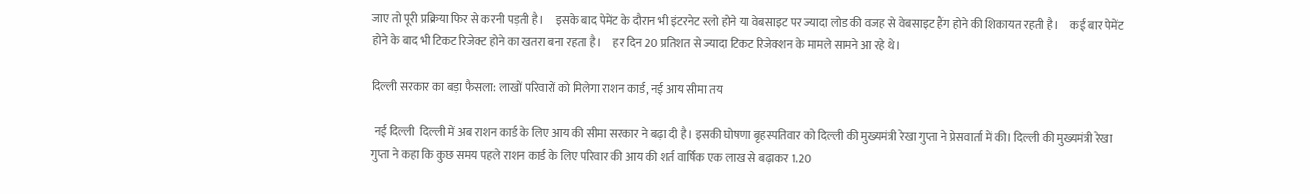जाए तो पूरी प्रक्रिया फिर से करनी पड़ती है।     इसके बाद पेमेंट के दौरान भी इंटरनेट स्लो होने या वेबसाइट पर ज्यादा लोड की वजह से वेबसाइट हैंग होने की शिकायत रहती है।     कई बार पेमेंट होने के बाद भी टिकट रिजेक्ट होने का खतरा बना रहता है।     हर दिन 20 प्रतिशत से ज्यादा टिकट रिजेक्शन के मामले सामने आ रहे थे।

दिल्ली सरकार का बड़ा फैसला: लाखों परिवारों को मिलेगा राशन कार्ड, नई आय सीमा तय

 नई दिल्ली  दिल्ली में अब राशन कार्ड के लिए आय की सीमा सरकार ने बढ़ा दी है। इसकी घोषणा बृहस्पतिवार को दिल्ली की मुख्यमंत्री रेखा गुप्ता ने प्रेसवार्ता में की। दिल्ली की मुख्यमंत्री रेखा गुप्ता ने कहा कि कुछ समय पहले राशन कार्ड के लिए परिवार की आय की शर्त वार्षिक एक लाख से बढ़ाकर 1.20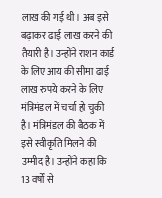लाख की गई थी। अब इसे बढ़ाकर ढाई लाख करने की तैयारी है। उन्होंने राशन कार्ड के लिए आय की सीमा ढाई लाख रुपये करने के लिए मंत्रिमंडल में चर्चा हो चुकी है। मंत्रिमंडल की बैठक में इसे स्वीकृति मिलने की उम्मीद है। उन्होंने कहा कि 13 वर्षों से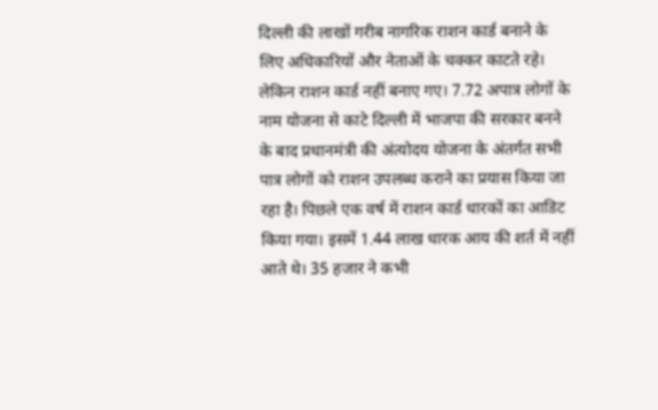दिल्ली की लाखों गरीब नागरिक राशन कार्ड बनाने के लिए अधिकारियों और नेताओं के चक्कर काटते रहे। लेकिन राशन कार्ड नहीं बनाए गए। 7.72 अपात्र लोगों के नाम योजना से काटे दिल्ली में भाजपा की सरकार बनने के बाद प्रधानमंत्री की अंत्योदय योजना के अंतर्गत सभी पात्र लोगों को राशन उपलब्ध कराने का प्रयास किया जा रहा है। पिछले एक वर्ष में राशन कार्ड धारकों का आडिट किया गया। इसमें 1.44 लाख धारक आय की शर्त में नहीं आते थे। 35 हजार ने कभी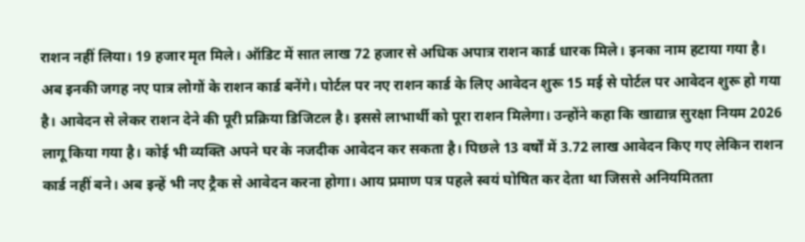राशन नहीं लिया। 19 हजार मृत मिले। ऑडिट में सात लाख 72 हजार से अधिक अपात्र राशन कार्ड धारक मिले। इनका नाम हटाया गया है। अब इनकी जगह नए पात्र लोगों के राशन कार्ड बनेंगे। पोर्टल पर नए राशन कार्ड के लिए आवेदन शुरू 15 मई से पोर्टल पर आवेदन शुरू हो गया है। आवेदन से लेकर राशन देने की पूरी प्रक्रिया डिजिटल है। इससे लाभार्थी को पूरा राशन मिलेगा। उन्होंने कहा कि खाद्यान्न सुरक्षा नियम 2026 लागू किया गया है। कोई भी व्यक्ति अपने घर के नजदीक आवेदन कर सकता है। पिछले 13 वर्षों में 3.72 लाख आवेदन किए गए लेकिन राशन कार्ड नहीं बने। अब इन्हें भी नए ट्रैक से आवेदन करना होगा। आय प्रमाण पत्र पहले स्वयं घोषित कर देता था जिससे अनियमितता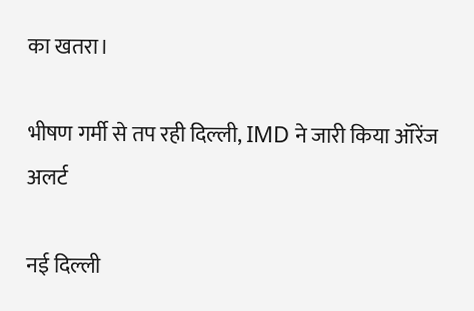का खतरा।

भीषण गर्मी से तप रही दिल्ली, IMD ने जारी किया ऑरेंज अलर्ट

नई दिल्ली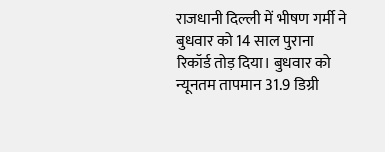राजधानी दिल्ली में भीषण गर्मी ने बुधवार को 14 साल पुराना रिकॉर्ड तोड़ दिया। बुधवार को न्यूनतम तापमान 31.9 डिग्री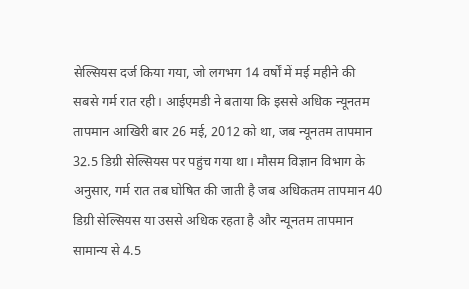सेल्सियस दर्ज किया गया, जो लगभग 14 वर्षों में मई महीने की सबसे गर्म रात रही। आईएमडी ने बताया कि इससे अधिक न्यूनतम तापमान आखिरी बार 26 मई, 2012 को था, जब न्यूनतम तापमान 32.5 डिग्री सेल्सियस पर पहुंच गया था। मौसम विज्ञान विभाग के अनुसार, गर्म रात तब घोषित की जाती है जब अधिकतम तापमान 40 डिग्री सेल्सियस या उससे अधिक रहता है और न्यूनतम तापमान सामान्य से 4.5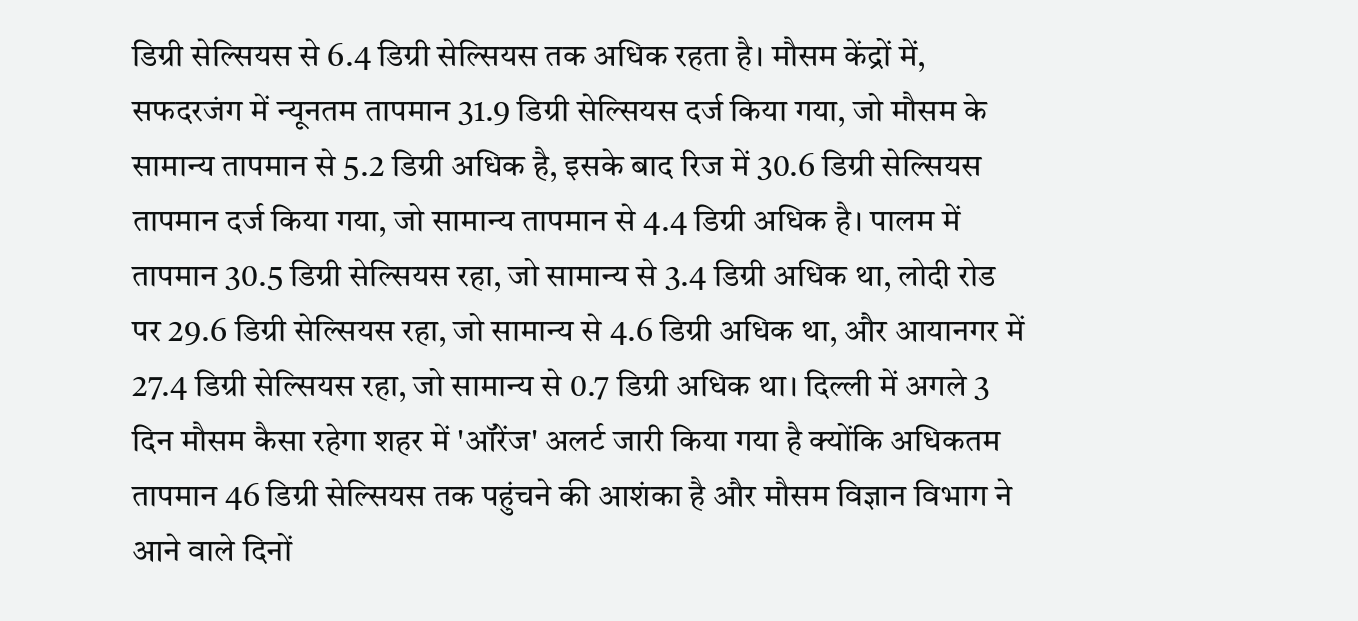डिग्री सेल्सियस से 6.4 डिग्री सेल्सियस तक अधिक रहता है। मौसम केंद्रों में, सफदरजंग में न्यूनतम तापमान 31.9 डिग्री सेल्सियस दर्ज किया गया, जो मौसम के सामान्य तापमान से 5.2 डिग्री अधिक है, इसके बाद रिज में 30.6 डिग्री सेल्सियस तापमान दर्ज किया गया, जो सामान्य तापमान से 4.4 डिग्री अधिक है। पालम में तापमान 30.5 डिग्री सेल्सियस रहा, जो सामान्य से 3.4 डिग्री अधिक था, लोदी रोड पर 29.6 डिग्री सेल्सियस रहा, जो सामान्य से 4.6 डिग्री अधिक था, और आयानगर में 27.4 डिग्री सेल्सियस रहा, जो सामान्य से 0.7 डिग्री अधिक था। दिल्ली में अगले 3 दिन मौसम कैसा रहेगा शहर में 'ऑरेंज' अलर्ट जारी किया गया है क्योंकि अधिकतम तापमान 46 डिग्री सेल्सियस तक पहुंचने की आशंका है और मौसम विज्ञान विभाग ने आने वाले दिनों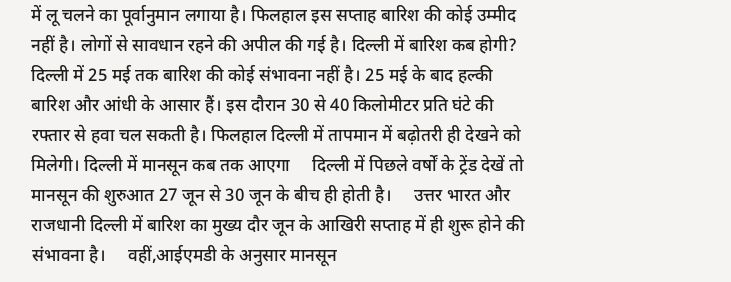में लू चलने का पूर्वानुमान लगाया है। फिलहाल इस सप्ताह बारिश की कोई उम्मीद नहीं है। लोगों से सावधान रहने की अपील की गई है। दिल्ली में बारिश कब होगी? दिल्ली में 25 मई तक बारिश की कोई संभावना नहीं है। 25 मई के बाद हल्की बारिश और आंधी के आसार हैं। इस दौरान 30 से 40 किलोमीटर प्रति घंटे की रफ्तार से हवा चल सकती है। फिलहाल दिल्ली में तापमान में बढ़ोतरी ही देखने को मिलेगी। दिल्ली में मानसून कब तक आएगा     दिल्ली में पिछले वर्षों के ट्रेंड देखें तो मानसून की शुरुआत 27 जून से 30 जून के बीच ही होती है।     उत्तर भारत और राजधानी दिल्ली में बारिश का मुख्य दौर जून के आखिरी सप्ताह में ही शुरू होने की संभावना है।     वहीं,आईएमडी के अनुसार मानसून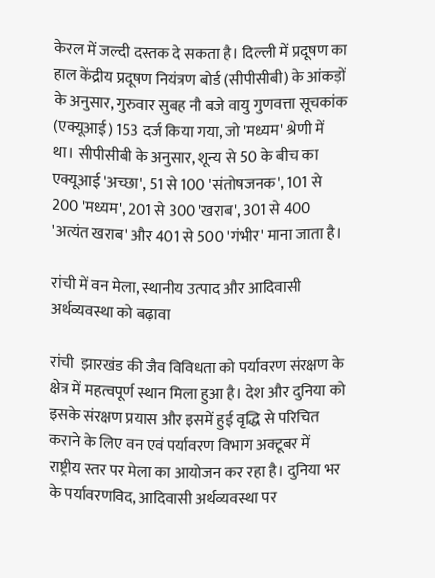केरल में जल्दी दस्तक दे सकता है। दिल्ली में प्रदूषण का हाल केंद्रीय प्रदूषण नियंत्रण बोर्ड (सीपीसीबी) के आंकड़ों के अनुसार, गुरुवार सुबह नौ बजे वायु गुणवत्ता सूचकांक (एक्यूआई) 153 दर्ज किया गया, जो 'मध्यम' श्रेणी में था। सीपीसीबी के अनुसार, शून्य से 50 के बीच का एक्यूआई 'अच्छा', 51 से 100 'संतोषजनक', 101 से 200 'मध्यम', 201 से 300 'खराब', 301 से 400 'अत्यंत खराब' और 401 से 500 'गंभीर' माना जाता है।

रांची में वन मेला, स्थानीय उत्पाद और आदिवासी अर्थव्यवस्था को बढ़ावा

रांची  झारखंड की जैव विविधता को पर्यावरण संरक्षण के क्षेत्र में महत्वपूर्ण स्थान मिला हुआ है। देश और दुनिया को इसके संरक्षण प्रयास और इसमें हुई वृद्धि से परिचित कराने के लिए वन एवं पर्यावरण विभाग अक्टूबर में राष्ट्रीय स्तर पर मेला का आयोजन कर रहा है। दुनिया भर के पर्यावरणविद, आदिवासी अर्थव्यवस्था पर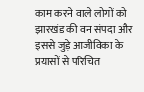काम करने वाले लोगों को झारखंड की वन संपदा और इससे जुड़े आजीविका के प्रयासों से परिचित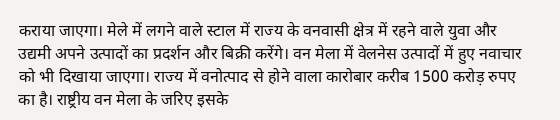कराया जाएगा। मेले में लगने वाले स्टाल में राज्य के वनवासी क्षेत्र में रहने वाले युवा और उद्यमी अपने उत्पादों का प्रदर्शन और बिक्री करेंगे। वन मेला में वेलनेस उत्पादों में हुए नवाचार को भी दिखाया जाएगा। राज्य में वनोत्पाद से होने वाला कारोबार करीब 1500 करोड़ रुपए का है। राष्ट्रीय वन मेला के जरिए इसके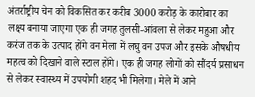अंतर्राष्ट्रीय चेन को विकसित कर करीब 3000 करोड़ के कारोबार का लक्ष्य बनाया जाएगा एक ही जगह तुलसी-आंवला से लेकर महुआ और करंज तक के उत्पाद होंगे वन मेला में लघु वन उपज और इसके औषधीय महत्व को दिखाने वाले स्टाल होंगे। एक ही जगह लोगों को सौंदर्य प्रसाधन से लेकर स्वास्थ्य में उपयोगी शहद भी मिलेगा। मेले में आने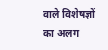वाले विशेषज्ञों का अलग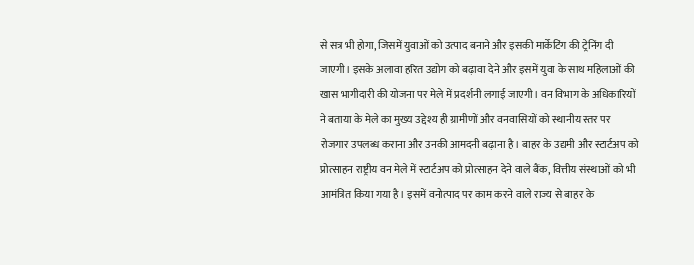से सत्र भी होगा, जिसमें युवाओं को उत्पाद बनाने और इसकी मार्केटिंग की ट्रेनिंग दी जाएगी। इसके अलावा हरित उद्योग को बढ़ावा देने और इसमें युवा के साथ महिलाओं की खास भागीदारी की योजना पर मेले में प्रदर्शनी लगाई जाएगी। वन विभाग के अधिकारियों ने बताया के मेले का मुख्य उद्देश्य ही ग्रामीणों और वनवासियों को स्थानीय स्तर पर रोजगार उपलब्ध कराना और उनकी आमदनी बढ़ाना है। बाहर के उद्यमी और स्टार्टअप को प्रोत्साहन राष्ट्रीय वन मेले में स्टार्टअप को प्रोत्साहन देने वाले बैंक, वित्तीय संस्थाओं को भी आमंत्रित किया गया है। इसमें वनोत्पाद पर काम करने वाले राज्य से बाहर के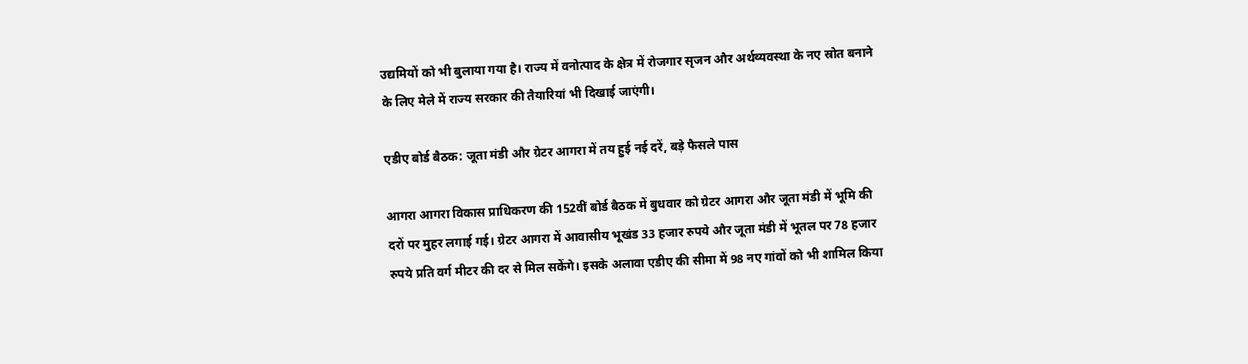उद्यमियों को भी बुलाया गया है। राज्य में वनोत्पाद के क्षेत्र में रोजगार सृजन और अर्थव्यवस्था के नए स्रोत बनाने के लिए मेले में राज्य सरकार की तैयारियां भी दिखाई जाएंगी।

एडीए बोर्ड बैठक: जूता मंडी और ग्रेटर आगरा में तय हुई नई दरें, बड़े फैसले पास

आगरा आगरा विकास प्राधिकरण की 152वीं बोर्ड बैठक में बुधवार को ग्रेटर आगरा और जूता मंडी में भूमि की दरों पर मुहर लगाई गई। ग्रेटर आगरा में आवासीय भूखंड 33 हजार रुपये और जूता मंडी में भूतल पर 78 हजार रुपये प्रति वर्ग मीटर की दर से मिल सकेंगे। इसके अलावा एडीए की सीमा में 98 नए गांवों को भी शामिल किया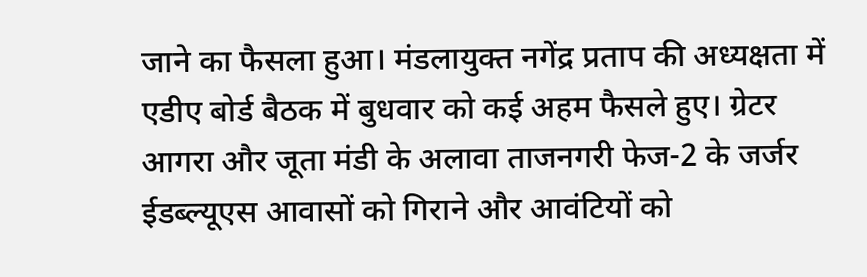जाने का फैसला हुआ। मंडलायुक्त नगेंद्र प्रताप की अध्यक्षता में एडीए बोर्ड बैठक में बुधवार को कई अहम फैसले हुए। ग्रेटर आगरा और जूता मंडी के अलावा ताजनगरी फेज-2 के जर्जर ईडब्ल्यूएस आवासों को गिराने और आवंटियों को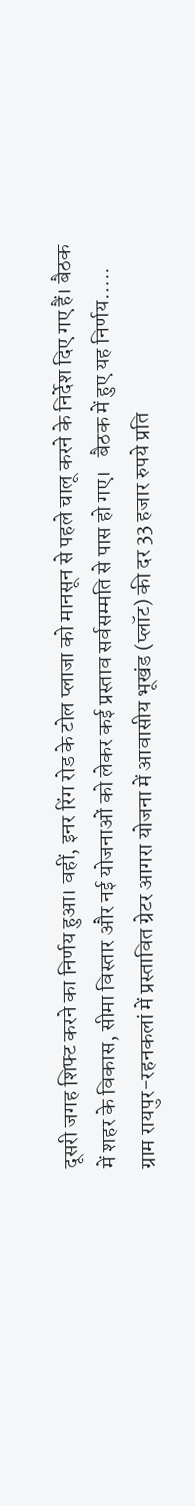दूसरी जगह शिफ्ट करने का निर्णय हुआ। वहीं, इनर रिंग रोड के टोल प्लाजा को मानसून से पहले चालू करने के निर्देश दिए गए हैं। बैठक में शहर के विकास, सीमा विस्तार और नई योजनाओं को लेकर कई प्रस्ताव सर्वसम्मति से पास हो गए।   बैठक में हुए यह निर्णय….. ग्राम रायपुर-रहनकलां में प्रस्तावित ग्रेटर आगरा योजना में आवासीय भूखंड (प्लॉट) की दर 33 हजार रुपये प्रति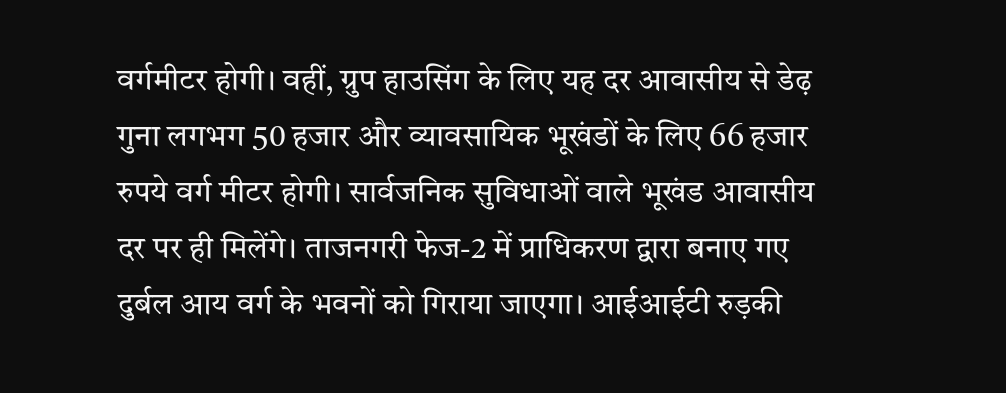वर्गमीटर होगी। वहीं, ग्रुप हाउसिंग के लिए यह दर आवासीय से डेढ़ गुना लगभग 50 हजार और व्यावसायिक भूखंडों के लिए 66 हजार रुपये वर्ग मीटर होगी। सार्वजनिक सुविधाओं वाले भूखंड आवासीय दर पर ही मिलेंगे। ताजनगरी फेज-2 में प्राधिकरण द्वारा बनाए गए दुर्बल आय वर्ग के भवनों को गिराया जाएगा। आईआईटी रुड़की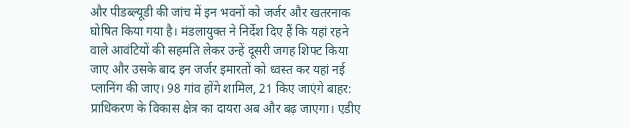और पीडब्ल्यूडी की जांच में इन भवनों को जर्जर और खतरनाक घोषित किया गया है। मंडलायुक्त ने निर्देश दिए हैं कि यहां रहने वाले आवंटियों की सहमति लेकर उन्हें दूसरी जगह शिफ्ट किया जाए और उसके बाद इन जर्जर इमारतों को ध्वस्त कर यहां नई प्लानिंग की जाए। 98 गांव होंगे शामिल, 21 किए जाएंगे बाहर: प्राधिकरण के विकास क्षेत्र का दायरा अब और बढ़ जाएगा। एडीए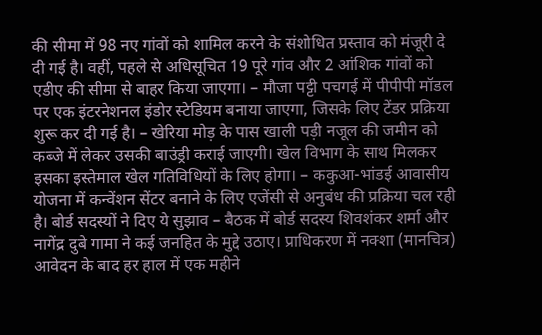की सीमा में 98 नए गांवों को शामिल करने के संशोधित प्रस्ताव को मंजूरी दे दी गई है। वहीं, पहले से अधिसूचित 19 पूरे गांव और 2 आंशिक गांवों को एडीए की सीमा से बाहर किया जाएगा। – मौजा पट्टी पचगई में पीपीपी मॉडल पर एक इंटरनेशनल इंडोर स्टेडियम बनाया जाएगा, जिसके लिए टेंडर प्रक्रिया शुरू कर दी गई है। – खेरिया मोड़ के पास खाली पड़ी नजूल की जमीन को कब्जे में लेकर उसकी बाउंड्री कराई जाएगी। खेल विभाग के साथ मिलकर इसका इस्तेमाल खेल गतिविधियों के लिए होगा। – ककुआ-भांडई आवासीय योजना में कन्वेंशन सेंटर बनाने के लिए एजेंसी से अनुबंध की प्रक्रिया चल रही है। बोर्ड सदस्यों ने दिए ये सुझाव – बैठक में बोर्ड सदस्य शिवशंकर शर्मा और नागेंद्र दुबे गामा ने कई जनहित के मुद्दे उठाए। प्राधिकरण में नक्शा (मानचित्र) आवेदन के बाद हर हाल में एक महीने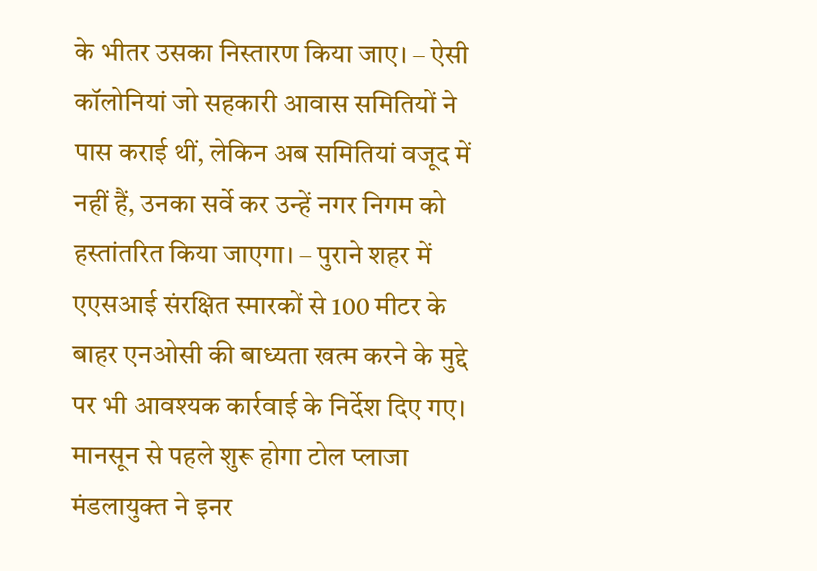के भीतर उसका निस्तारण किया जाए। – ऐसी कॉलोनियां जो सहकारी आवास समितियों ने पास कराई थीं, लेकिन अब समितियां वजूद में नहीं हैं, उनका सर्वे कर उन्हें नगर निगम को हस्तांतरित किया जाएगा। – पुराने शहर में एएसआई संरक्षित स्मारकों से 100 मीटर के बाहर एनओसी की बाध्यता खत्म करने के मुद्दे पर भी आवश्यक कार्रवाई के निर्देश दिए गए। मानसून से पहले शुरू होगा टोल प्लाजा मंडलायुक्त ने इनर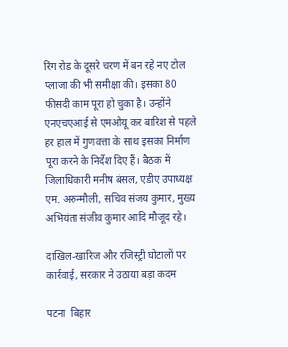रिंग रोड के दूसरे चरण में बन रहे नए टोल प्लाजा की भी समीक्षा की। इसका 80 फीसदी काम पूरा हो चुका है। उन्होंने एनएचएआई से एमओयू कर बारिश से पहले हर हाल में गुणवत्ता के साथ इसका निर्माण पूरा करने के निर्देश दिए हैं। बैठक में जिलाधिकारी मनीष बंसल, एडीए उपाध्यक्ष एम. अरुन्मौली, सचिव संजय कुमार, मुख्य अभियंता संजीव कुमार आदि मौजूद रहे।

दाखिल-खारिज और रजिस्ट्री घोटालों पर कार्रवाई, सरकार ने उठाया बड़ा कदम

पटना  बिहार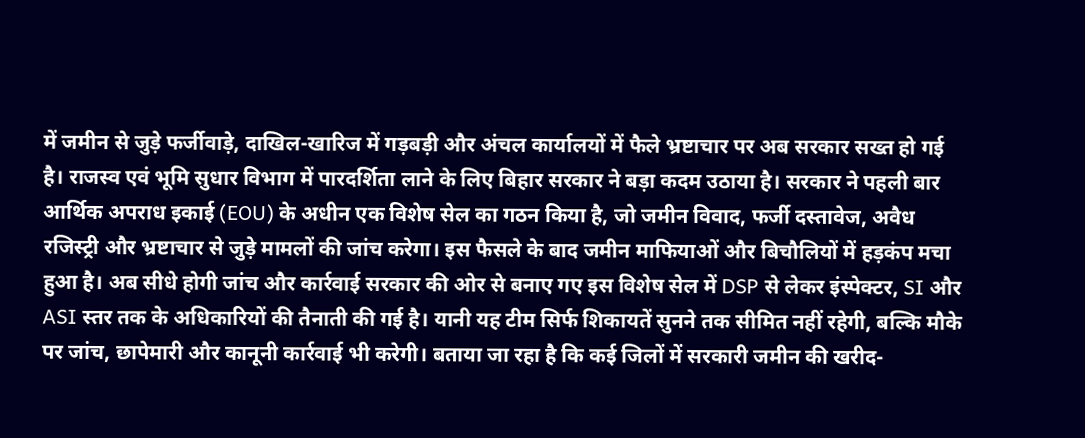में जमीन से जुड़े फर्जीवाड़े, दाखिल-खारिज में गड़बड़ी और अंचल कार्यालयों में फैले भ्रष्टाचार पर अब सरकार सख्त हो गई है। राजस्व एवं भूमि सुधार विभाग में पारदर्शिता लाने के लिए बिहार सरकार ने बड़ा कदम उठाया है। सरकार ने पहली बार आर्थिक अपराध इकाई (EOU) के अधीन एक विशेष सेल का गठन किया है, जो जमीन विवाद, फर्जी दस्तावेज, अवैध रजिस्ट्री और भ्रष्टाचार से जुड़े मामलों की जांच करेगा। इस फैसले के बाद जमीन माफियाओं और बिचौलियों में हड़कंप मचा हुआ है। अब सीधे होगी जांच और कार्रवाई सरकार की ओर से बनाए गए इस विशेष सेल में DSP से लेकर इंस्पेक्टर, SI और ASI स्तर तक के अधिकारियों की तैनाती की गई है। यानी यह टीम सिर्फ शिकायतें सुनने तक सीमित नहीं रहेगी, बल्कि मौके पर जांच, छापेमारी और कानूनी कार्रवाई भी करेगी। बताया जा रहा है कि कई जिलों में सरकारी जमीन की खरीद-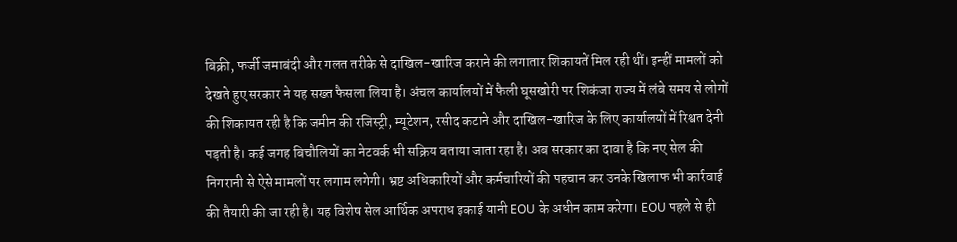बिक्री, फर्जी जमाबंदी और गलत तरीके से दाखिल-खारिज कराने की लगातार शिकायतें मिल रही थीं। इन्हीं मामलों को देखते हुए सरकार ने यह सख्त फैसला लिया है। अंचल कार्यालयों में फैली घूसखोरी पर शिकंजा राज्य में लंबे समय से लोगों की शिकायत रही है कि जमीन की रजिस्ट्री, म्यूटेशन, रसीद कटाने और दाखिल-खारिज के लिए कार्यालयों में रिश्वत देनी पड़ती है। कई जगह बिचौलियों का नेटवर्क भी सक्रिय बताया जाता रहा है। अब सरकार का दावा है कि नए सेल की निगरानी से ऐसे मामलों पर लगाम लगेगी। भ्रष्ट अधिकारियों और कर्मचारियों की पहचान कर उनके खिलाफ भी कार्रवाई की तैयारी की जा रही है। यह विशेष सेल आर्थिक अपराध इकाई यानी EOU के अधीन काम करेगा। EOU पहले से ही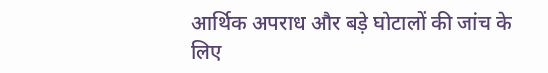आर्थिक अपराध और बड़े घोटालों की जांच के लिए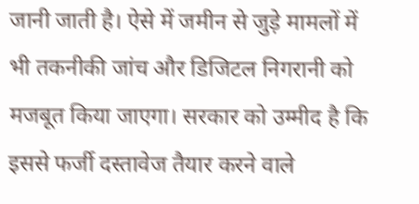जानी जाती है। ऐसे में जमीन से जुड़े मामलों में भी तकनीकी जांच और डिजिटल निगरानी को मजबूत किया जाएगा। सरकार को उम्मीद है कि इससे फर्जी दस्तावेज तैयार करने वाले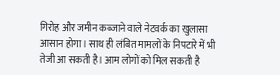गिरोह और जमीन कब्जाने वाले नेटवर्क का खुलासा आसान होगा। साथ ही लंबित मामलों के निपटारे में भी तेजी आ सकती है। आम लोगों को मिल सकती है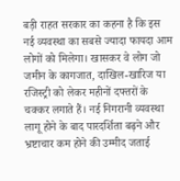बड़ी राहत सरकार का कहना है कि इस नई व्यवस्था का सबसे ज्यादा फायदा आम लोगों को मिलेगा। खासकर वे लोग जो जमीन के कागजात, दाखिल-खारिज या रजिस्ट्री को लेकर महीनों दफ्तरों के चक्कर लगाते हैं। नई निगरानी व्यवस्था लागू होने के बाद पारदर्शिता बढ़ने और भ्रष्टाचार कम होने की उम्मीद जताई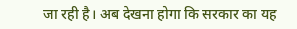जा रही है। अब देखना होगा कि सरकार का यह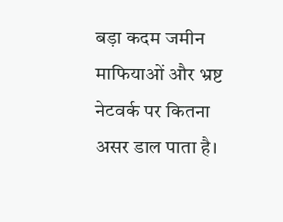बड़ा कदम जमीन माफियाओं और भ्रष्ट नेटवर्क पर कितना असर डाल पाता है।